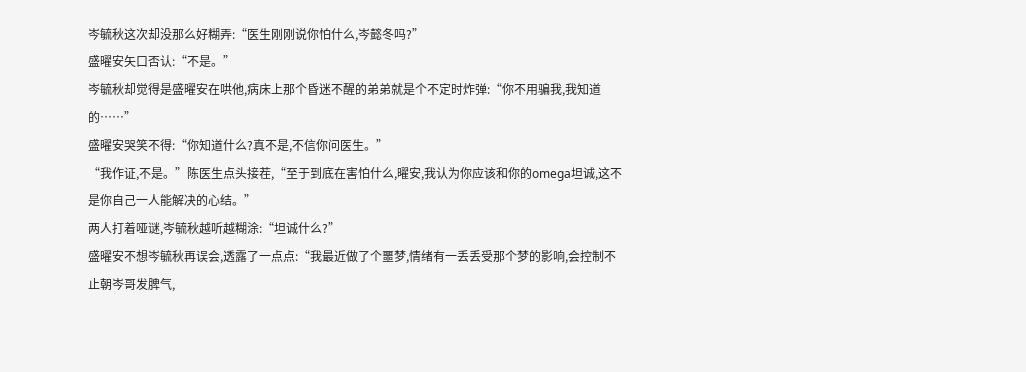岑毓秋这次却没那么好糊弄:“医生刚刚说你怕什么,岑懿冬吗?”
盛曜安矢口否认:“不是。”
岑毓秋却觉得是盛曜安在哄他,病床上那个昏迷不醒的弟弟就是个不定时炸弹:“你不用骗我,我知道的……”
盛曜安哭笑不得:“你知道什么?真不是,不信你问医生。”
“我作证,不是。”陈医生点头接茬,“至于到底在害怕什么,曜安,我认为你应该和你的omega坦诚,这不是你自己一人能解决的心结。”
两人打着哑谜,岑毓秋越听越糊涂:“坦诚什么?”
盛曜安不想岑毓秋再误会,透露了一点点:“我最近做了个噩梦,情绪有一丢丢受那个梦的影响,会控制不止朝岑哥发脾气,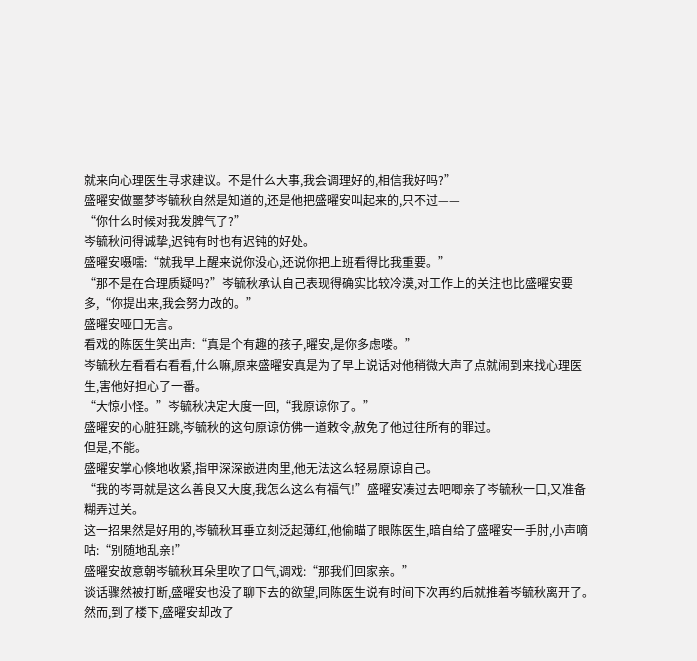就来向心理医生寻求建议。不是什么大事,我会调理好的,相信我好吗?”
盛曜安做噩梦岑毓秋自然是知道的,还是他把盛曜安叫起来的,只不过——
“你什么时候对我发脾气了?”
岑毓秋问得诚挚,迟钝有时也有迟钝的好处。
盛曜安嗫嚅:“就我早上醒来说你没心,还说你把上班看得比我重要。”
“那不是在合理质疑吗?”岑毓秋承认自己表现得确实比较冷漠,对工作上的关注也比盛曜安要多,“你提出来,我会努力改的。”
盛曜安哑口无言。
看戏的陈医生笑出声:“真是个有趣的孩子,曜安,是你多虑喽。”
岑毓秋左看看右看看,什么嘛,原来盛曜安真是为了早上说话对他稍微大声了点就闹到来找心理医生,害他好担心了一番。
“大惊小怪。”岑毓秋决定大度一回,“我原谅你了。”
盛曜安的心脏狂跳,岑毓秋的这句原谅仿佛一道敕令,赦免了他过往所有的罪过。
但是,不能。
盛曜安掌心倏地收紧,指甲深深嵌进肉里,他无法这么轻易原谅自己。
“我的岑哥就是这么善良又大度,我怎么这么有福气!”盛曜安凑过去吧唧亲了岑毓秋一口,又准备糊弄过关。
这一招果然是好用的,岑毓秋耳垂立刻泛起薄红,他偷瞄了眼陈医生,暗自给了盛曜安一手肘,小声嘀咕:“别随地乱亲!”
盛曜安故意朝岑毓秋耳朵里吹了口气,调戏:“那我们回家亲。”
谈话骤然被打断,盛曜安也没了聊下去的欲望,同陈医生说有时间下次再约后就推着岑毓秋离开了。
然而,到了楼下,盛曜安却改了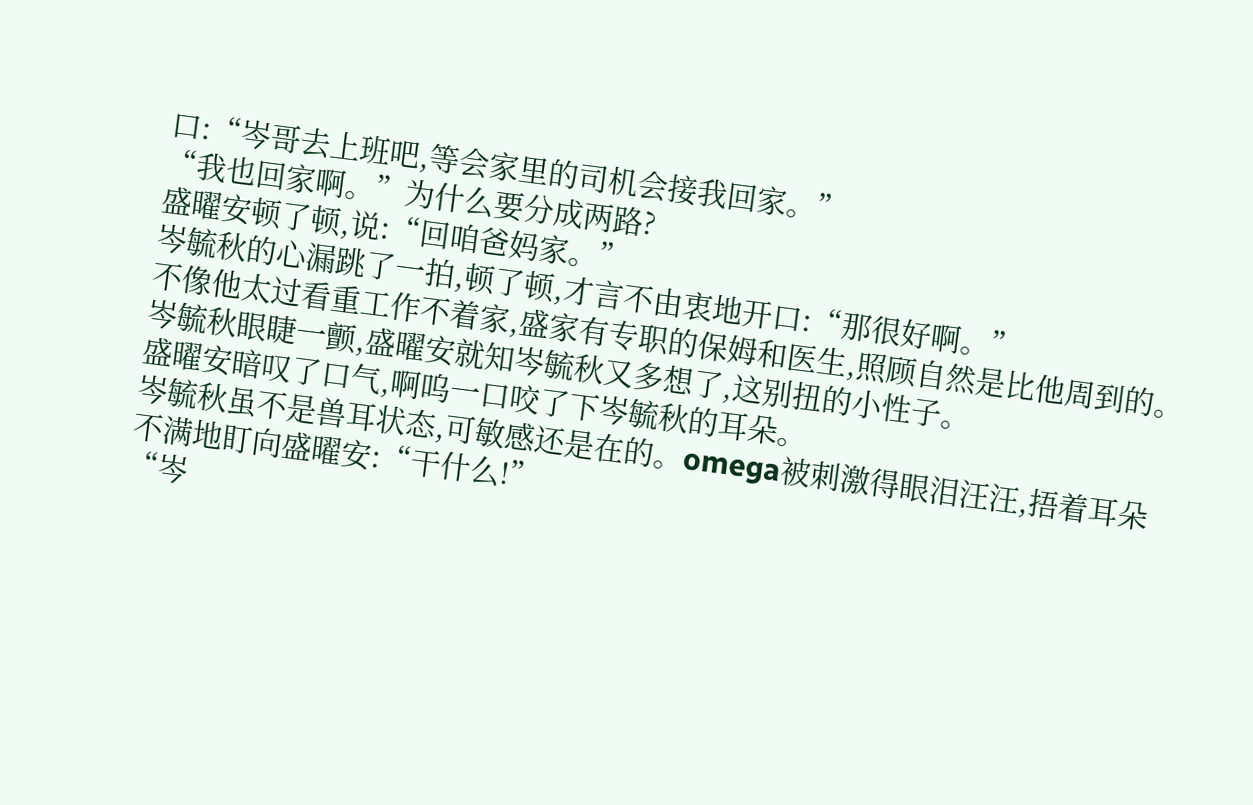口:“岑哥去上班吧,等会家里的司机会接我回家。”
“我也回家啊。”为什么要分成两路?
盛曜安顿了顿,说:“回咱爸妈家。”
岑毓秋的心漏跳了一拍,顿了顿,才言不由衷地开口:“那很好啊。”
不像他太过看重工作不着家,盛家有专职的保姆和医生,照顾自然是比他周到的。
岑毓秋眼睫一颤,盛曜安就知岑毓秋又多想了,这别扭的小性子。
盛曜安暗叹了口气,啊呜一口咬了下岑毓秋的耳朵。
岑毓秋虽不是兽耳状态,可敏感还是在的。omega被刺激得眼泪汪汪,捂着耳朵不满地盯向盛曜安:“干什么!”
“岑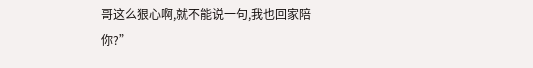哥这么狠心啊,就不能说一句,我也回家陪你?”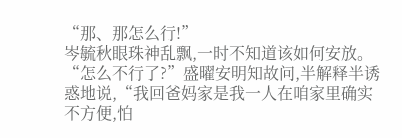“那、那怎么行!”
岑毓秋眼珠神乱飘,一时不知道该如何安放。
“怎么不行了?”盛曜安明知故问,半解释半诱惑地说,“我回爸妈家是我一人在咱家里确实不方便,怕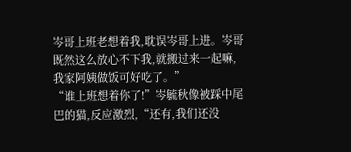岑哥上班老想着我,耽误岑哥上进。岑哥既然这么放心不下我,就搬过来一起嘛,我家阿姨做饭可好吃了。”
“谁上班想着你了!”岑毓秋像被踩中尾巴的猫,反应激烈,“还有,我们还没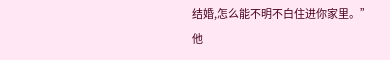结婚,怎么能不明不白住进你家里。”
他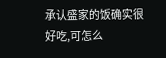承认盛家的饭确实很好吃,可怎么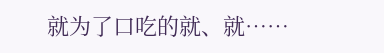就为了口吃的就、就……